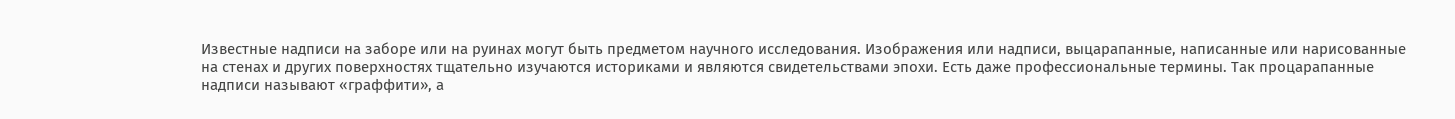Известные надписи на заборе или на руинах могут быть предметом научного исследования. Изображения или надписи, выцарапанные, написанные или нарисованные на стенах и других поверхностях тщательно изучаются историками и являются свидетельствами эпохи. Есть даже профессиональные термины. Так процарапанные надписи называют «граффити», а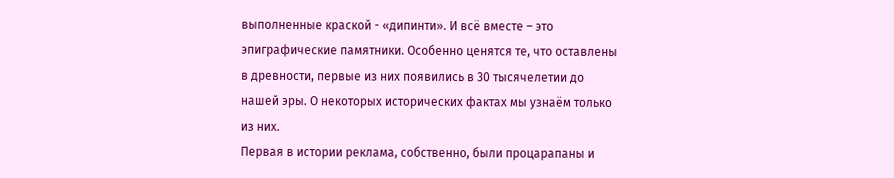выполненные краской - «дипинти». И всё вместе – это эпиграфические памятники. Особенно ценятся те, что оставлены в древности, первые из них появились в 30 тысячелетии до нашей эры. О некоторых исторических фактах мы узнаём только из них.
Первая в истории реклама, собственно, были процарапаны и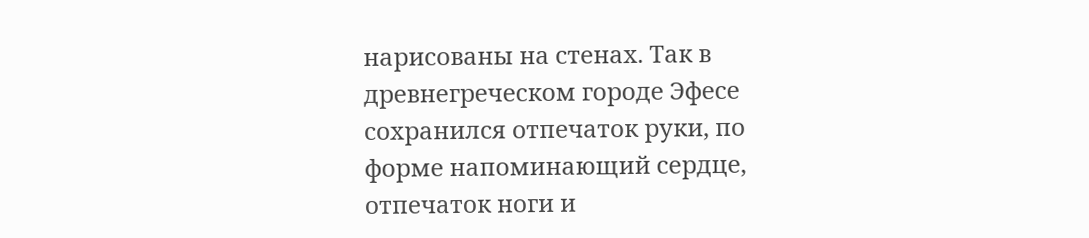нарисованы на стенах. Так в древнегреческом городе Эфесе сохранился отпечаток руки, по форме напоминающий сердце, отпечаток ноги и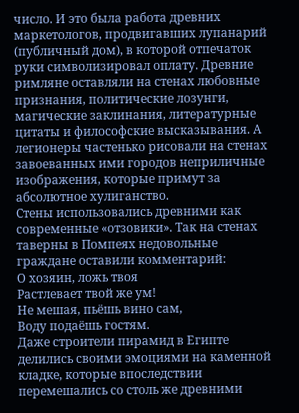число. И это была работа древних маркетологов, продвигавших лупанарий (публичный дом), в которой отпечаток руки символизировал оплату. Древние римляне оставляли на стенах любовные признания, политические лозунги, магические заклинания, литературные цитаты и философские высказывания. А легионеры частенько рисовали на стенах завоеванных ими городов неприличные изображения, которые примут за абсолютное хулиганство.
Стены использовались древними как современные «отзовики». Так на стенах таверны в Помпеях недовольные граждане оставили комментарий:
О хозяин, ложь твоя
Растлевает твой же ум!
Не мешая, пьёшь вино сам,
Воду подаёшь гостям.
Даже строители пирамид в Египте делились своими эмоциями на каменной кладке, которые впоследствии перемешались со столь же древними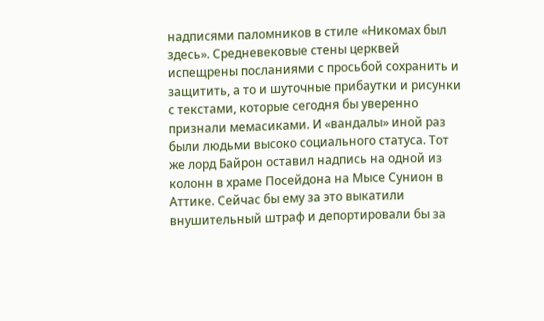надписями паломников в стиле «Никомах был здесь». Средневековые стены церквей испещрены посланиями с просьбой сохранить и защитить, а то и шуточные прибаутки и рисунки с текстами, которые сегодня бы уверенно признали мемасиками. И «вандалы» иной раз были людьми высоко социального статуса. Тот же лорд Байрон оставил надпись на одной из колонн в храме Посейдона на Мысе Сунион в Аттике. Сейчас бы ему за это выкатили внушительный штраф и депортировали бы за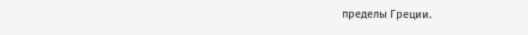пределы Греции.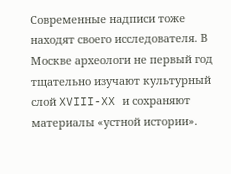Современные надписи тоже находят своего исследователя. В Москве археологи не первый год тщательно изучают культурный слой XVIII-XX и сохраняют материалы «устной истории».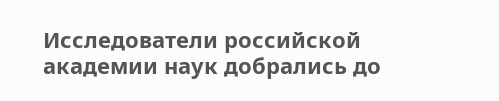Исследователи российской академии наук добрались до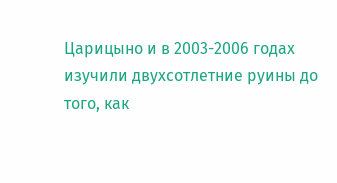Царицыно и в 2003-2006 годах изучили двухсотлетние руины до того, как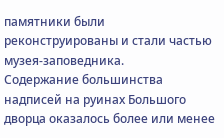памятники были реконструированы и стали частью музея-заповедника.
Содержание большинства надписей на руинах Большого дворца оказалось более или менее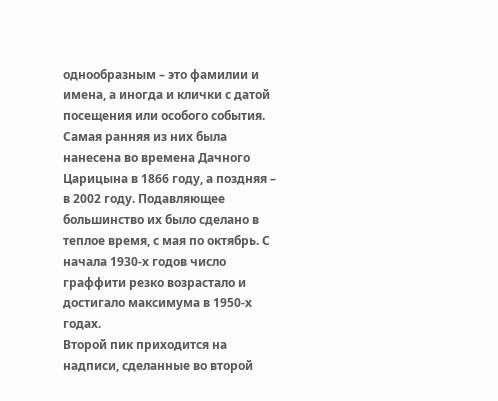однообразным – это фамилии и имена, а иногда и клички с датой посещения или особого события. Самая ранняя из них была нанесена во времена Дачного Царицына в 1866 году, а поздняя – в 2002 году. Подавляющее большинство их было сделано в теплое время, с мая по октябрь. С начала 1930-х годов число граффити резко возрастало и достигало максимума в 1950-х годах.
Второй пик приходится на надписи, сделанные во второй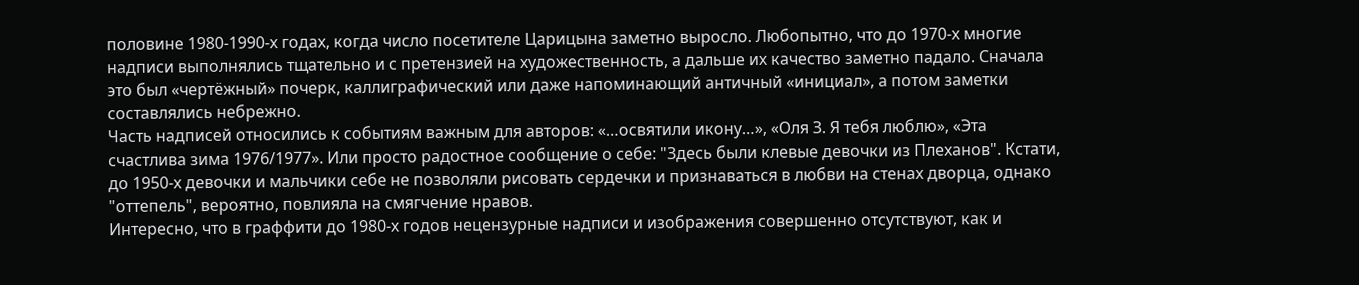половине 1980-1990-х годах, когда число посетителе Царицына заметно выросло. Любопытно, что до 1970-х многие надписи выполнялись тщательно и с претензией на художественность, а дальше их качество заметно падало. Сначала это был «чертёжный» почерк, каллиграфический или даже напоминающий античный «инициал», а потом заметки составлялись небрежно.
Часть надписей относились к событиям важным для авторов: «…освятили икону…», «Оля З. Я тебя люблю», «Эта счастлива зима 1976/1977». Или просто радостное сообщение о себе: "Здесь были клевые девочки из Плеханов". Кстати, до 1950-х девочки и мальчики себе не позволяли рисовать сердечки и признаваться в любви на стенах дворца, однако "оттепель", вероятно, повлияла на смягчение нравов.
Интересно, что в граффити до 1980-х годов нецензурные надписи и изображения совершенно отсутствуют, как и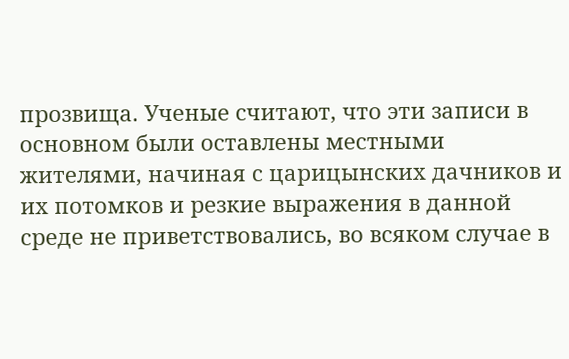прозвища. Ученые считают, что эти записи в основном были оставлены местными жителями, начиная с царицынских дачников и их потомков и резкие выражения в данной среде не приветствовались, во всяком случае в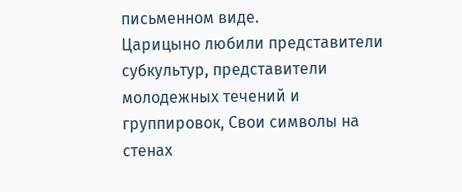письменном виде.
Царицыно любили представители субкультур, представители молодежных течений и группировок, Свои символы на стенах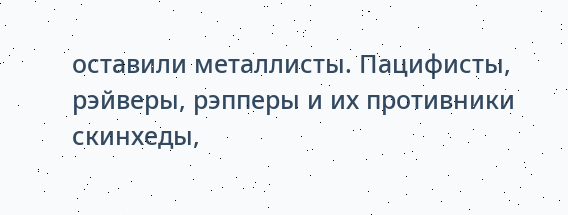оставили металлисты. Пацифисты, рэйверы, рэпперы и их противники скинхеды,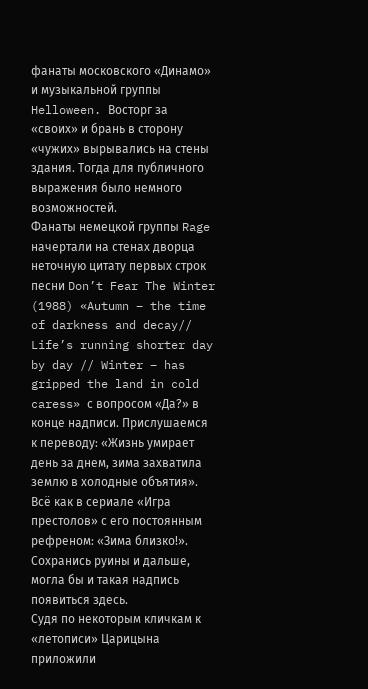фанаты московского «Динамо» и музыкальной группы Helloween. Восторг за «своих» и брань в сторону «чужих» вырывались на стены здания. Тогда для публичного выражения было немного возможностей.
Фанаты немецкой группы Rage начертали на стенах дворца неточную цитату первых строк песни Don’t Fear The Winter (1988) «Autumn – the time of darkness and decay// Life’s running shorter day by day // Winter – has gripped the land in cold caress» с вопросом «Да?» в конце надписи. Прислушаемся к переводу: «Жизнь умирает день за днем, зима захватила землю в холодные объятия». Всё как в сериале «Игра престолов» с его постоянным рефреном: «Зима близко!». Сохранись руины и дальше, могла бы и такая надпись появиться здесь.
Судя по некоторым кличкам к «летописи» Царицына приложили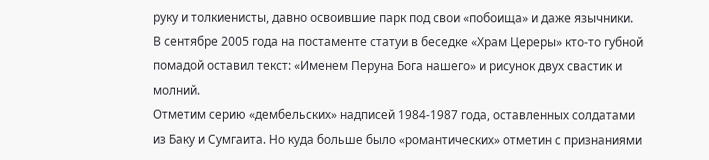руку и толкиенисты, давно освоившие парк под свои «побоища» и даже язычники. В сентябре 2005 года на постаменте статуи в беседке «Храм Цереры» кто-то губной помадой оставил текст: «Именем Перуна Бога нашего» и рисунок двух свастик и молний.
Отметим серию «дембельских» надписей 1984-1987 года, оставленных солдатами из Баку и Сумгаита. Но куда больше было «романтических» отметин с признаниями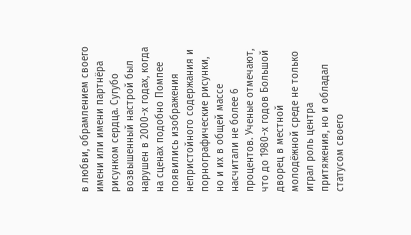в любви, обрамлением своего имени или имени партнёра рисунком сердца. Сугубо возвышенный настрой был нарушен в 2000-х годах, когда на сценах подобно Помпее появились изображения непристойного содержания и порнографические рисунки, но и их в общей массе насчитали не более 6 процентов. Ученые отмечают, что до 1980-х годов Большой дворец в местной молодёжной среде не только играл роль центра притяжения, но и обладал статусом своего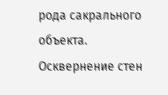рода сакрального объекта. Осквернение стен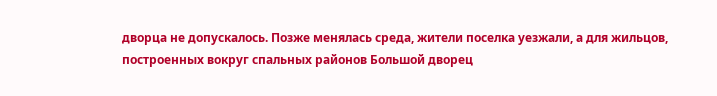дворца не допускалось. Позже менялась среда, жители поселка уезжали, а для жильцов, построенных вокруг спальных районов Большой дворец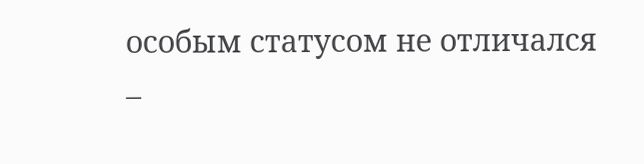особым статусом не отличался –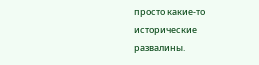просто какие-то исторические развалины.